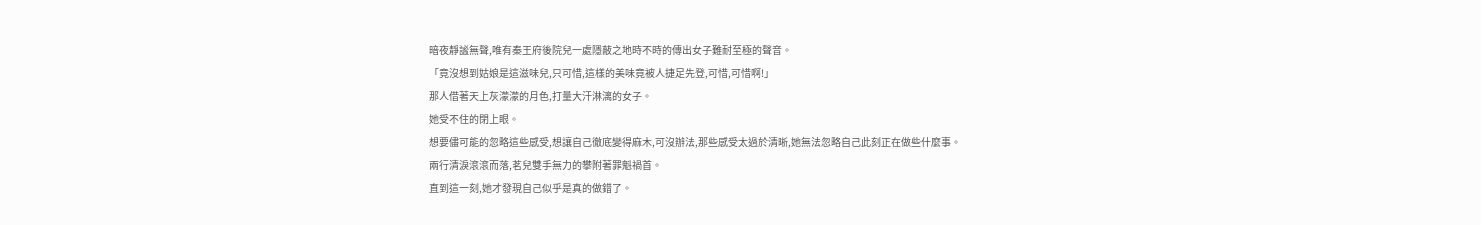暗夜靜謐無聲,唯有秦王府後院兒一處隱蔽之地時不時的傳出女子難耐至極的聲音。
「竟沒想到姑娘是這滋味兒,只可惜,這樣的美味竟被人捷足先登,可惜,可惜啊!」
那人借著天上灰濛濛的月色,打量大汗淋漓的女子。
她受不住的閉上眼。
想要儘可能的忽略這些感受,想讓自己徹底變得麻木,可沒辦法,那些感受太過於清晰,她無法忽略自己此刻正在做些什麼事。
兩行清淚滾滾而落,茗兒雙手無力的攀附著罪魁禍首。
直到這一刻,她才發現自己似乎是真的做錯了。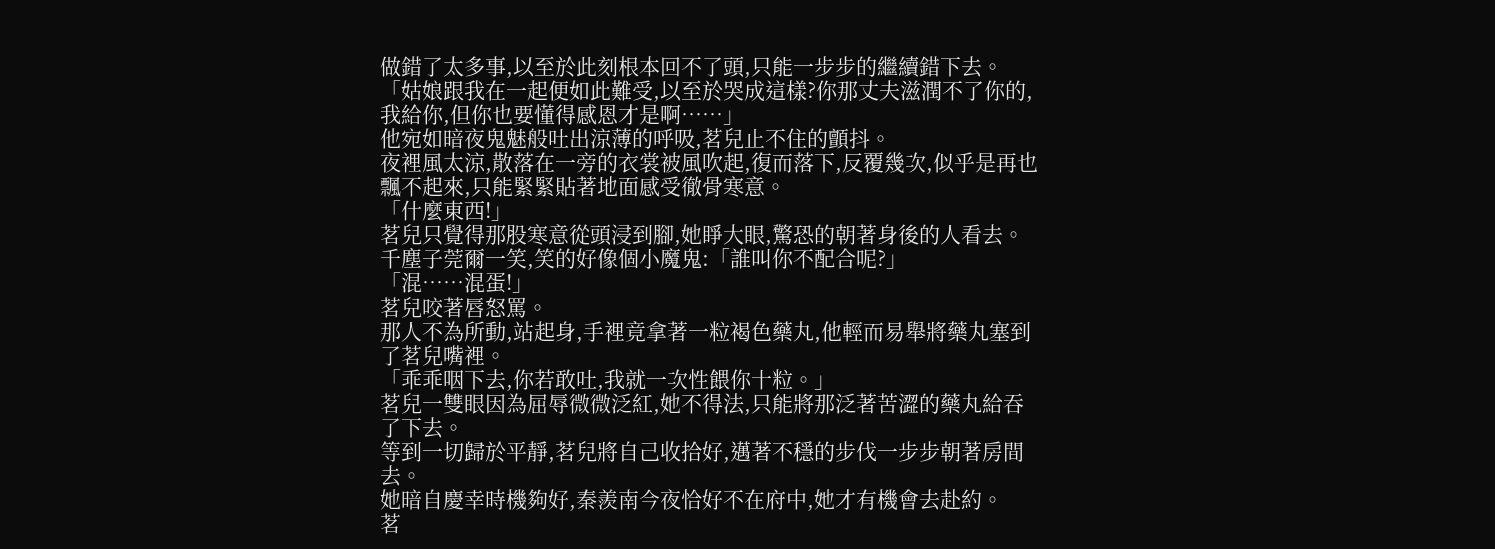做錯了太多事,以至於此刻根本回不了頭,只能一步步的繼續錯下去。
「姑娘跟我在一起便如此難受,以至於哭成這樣?你那丈夫滋潤不了你的,我給你,但你也要懂得感恩才是啊……」
他宛如暗夜鬼魅般吐出涼薄的呼吸,茗兒止不住的顫抖。
夜裡風太涼,散落在一旁的衣裳被風吹起,復而落下,反覆幾次,似乎是再也飄不起來,只能緊緊貼著地面感受徹骨寒意。
「什麼東西!」
茗兒只覺得那股寒意從頭浸到腳,她睜大眼,驚恐的朝著身後的人看去。
千塵子莞爾一笑,笑的好像個小魔鬼:「誰叫你不配合呢?」
「混……混蛋!」
茗兒咬著唇怒罵。
那人不為所動,站起身,手裡竟拿著一粒褐色藥丸,他輕而易舉將藥丸塞到了茗兒嘴裡。
「乖乖咽下去,你若敢吐,我就一次性餵你十粒。」
茗兒一雙眼因為屈辱微微泛紅,她不得法,只能將那泛著苦澀的藥丸給吞了下去。
等到一切歸於平靜,茗兒將自己收拾好,邁著不穩的步伐一步步朝著房間去。
她暗自慶幸時機夠好,秦羨南今夜恰好不在府中,她才有機會去赴約。
茗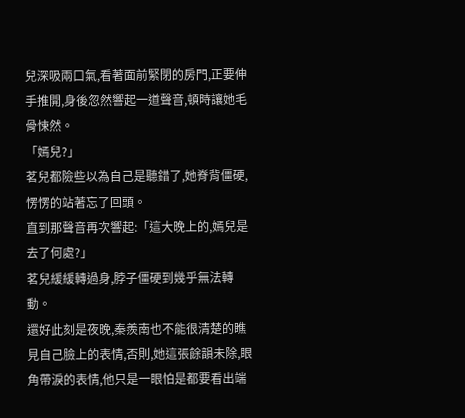兒深吸兩口氣,看著面前緊閉的房門,正要伸手推開,身後忽然響起一道聲音,頓時讓她毛骨悚然。
「嫣兒?」
茗兒都險些以為自己是聽錯了,她脊背僵硬,愣愣的站著忘了回頭。
直到那聲音再次響起:「這大晚上的,嫣兒是去了何處?」
茗兒緩緩轉過身,脖子僵硬到幾乎無法轉動。
還好此刻是夜晚,秦羨南也不能很清楚的瞧見自己臉上的表情,否則,她這張餘韻未除,眼角帶淚的表情,他只是一眼怕是都要看出端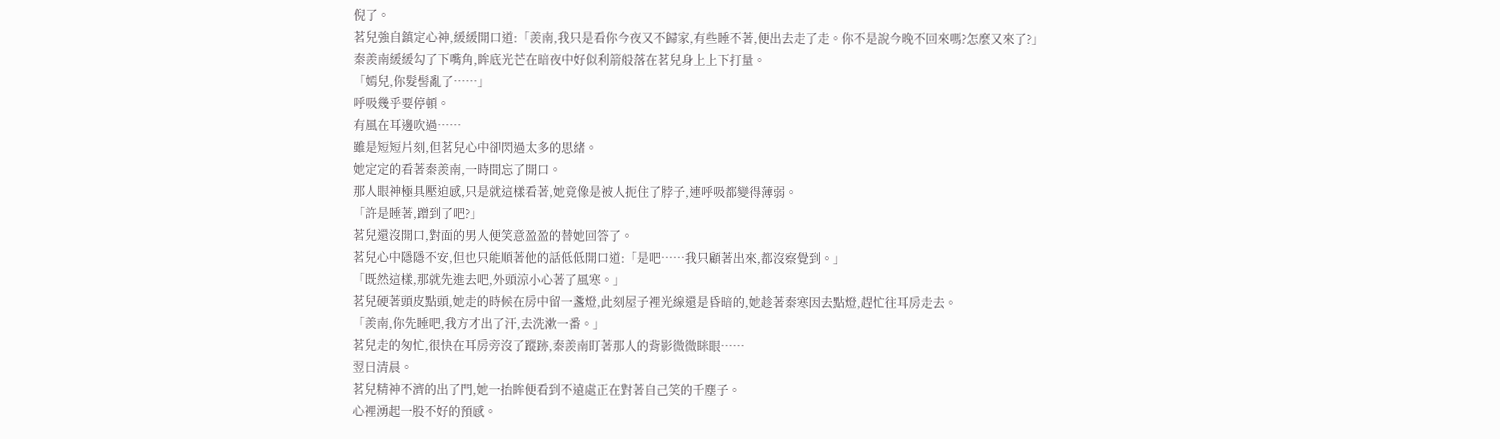倪了。
茗兒強自鎮定心神,緩緩開口道:「羨南,我只是看你今夜又不歸家,有些睡不著,便出去走了走。你不是說今晚不回來嗎?怎麼又來了?」
秦羨南緩緩勾了下嘴角,眸底光芒在暗夜中好似利箭般落在茗兒身上上下打量。
「嫣兒,你髮髻亂了……」
呼吸幾乎要停頓。
有風在耳邊吹過……
雖是短短片刻,但茗兒心中卻閃過太多的思緒。
她定定的看著秦羨南,一時間忘了開口。
那人眼神極具壓迫感,只是就這樣看著,她竟像是被人扼住了脖子,連呼吸都變得薄弱。
「許是睡著,蹭到了吧?」
茗兒還沒開口,對面的男人便笑意盈盈的替她回答了。
茗兒心中隱隱不安,但也只能順著他的話低低開口道:「是吧……我只顧著出來,都沒察覺到。」
「既然這樣,那就先進去吧,外頭涼小心著了風寒。」
茗兒硬著頭皮點頭,她走的時候在房中留一盞燈,此刻屋子裡光線還是昏暗的,她趁著秦寒因去點燈,趕忙往耳房走去。
「羨南,你先睡吧,我方才出了汗,去洗漱一番。」
茗兒走的匆忙,很快在耳房旁沒了蹤跡,秦羨南盯著那人的背影微微眯眼……
翌日清晨。
茗兒精神不濟的出了門,她一抬眸便看到不遠處正在對著自己笑的千塵子。
心裡湧起一股不好的預感。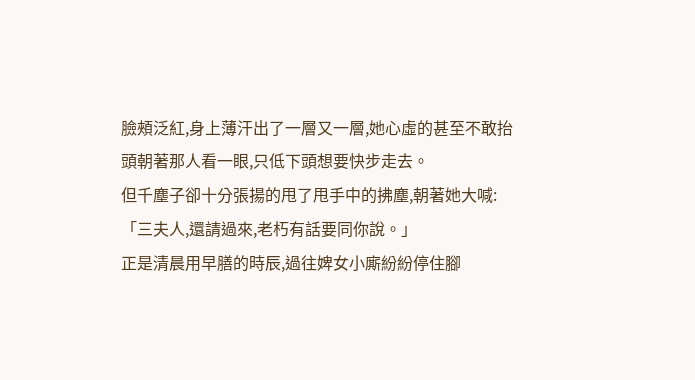臉頰泛紅,身上薄汗出了一層又一層,她心虛的甚至不敢抬頭朝著那人看一眼,只低下頭想要快步走去。
但千塵子卻十分張揚的甩了甩手中的拂塵,朝著她大喊:「三夫人,還請過來,老朽有話要同你說。」
正是清晨用早膳的時辰,過往婢女小廝紛紛停住腳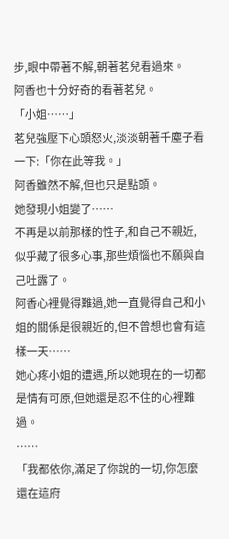步,眼中帶著不解,朝著茗兒看過來。
阿香也十分好奇的看著茗兒。
「小姐……」
茗兒強壓下心頭怒火,淡淡朝著千塵子看一下:「你在此等我。」
阿香雖然不解,但也只是點頭。
她發現小姐變了……
不再是以前那樣的性子,和自己不親近,似乎藏了很多心事,那些煩惱也不願與自己吐露了。
阿香心裡覺得難過,她一直覺得自己和小姐的關係是很親近的,但不曾想也會有這樣一天……
她心疼小姐的遭遇,所以她現在的一切都是情有可原,但她還是忍不住的心裡難過。
……
「我都依你,滿足了你說的一切,你怎麼還在這府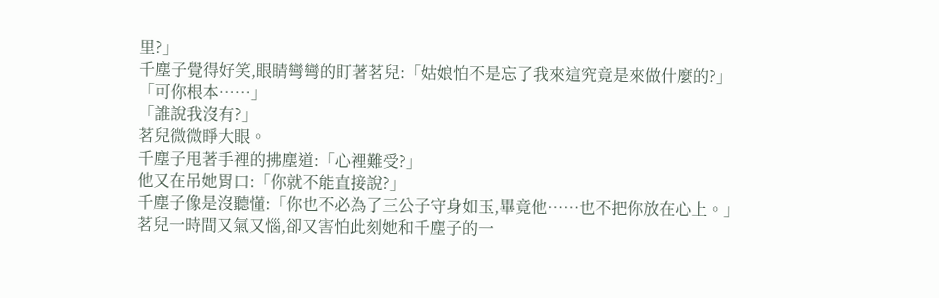里?」
千塵子覺得好笑,眼睛彎彎的盯著茗兒:「姑娘怕不是忘了我來這究竟是來做什麼的?」
「可你根本……」
「誰說我沒有?」
茗兒微微睜大眼。
千塵子甩著手裡的拂塵道:「心裡難受?」
他又在吊她胃口:「你就不能直接說?」
千塵子像是沒聽懂:「你也不必為了三公子守身如玉,畢竟他……也不把你放在心上。」
茗兒一時間又氣又惱,卻又害怕此刻她和千塵子的一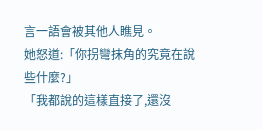言一語會被其他人瞧見。
她怒道:「你拐彎抹角的究竟在說些什麼?」
「我都說的這樣直接了,還沒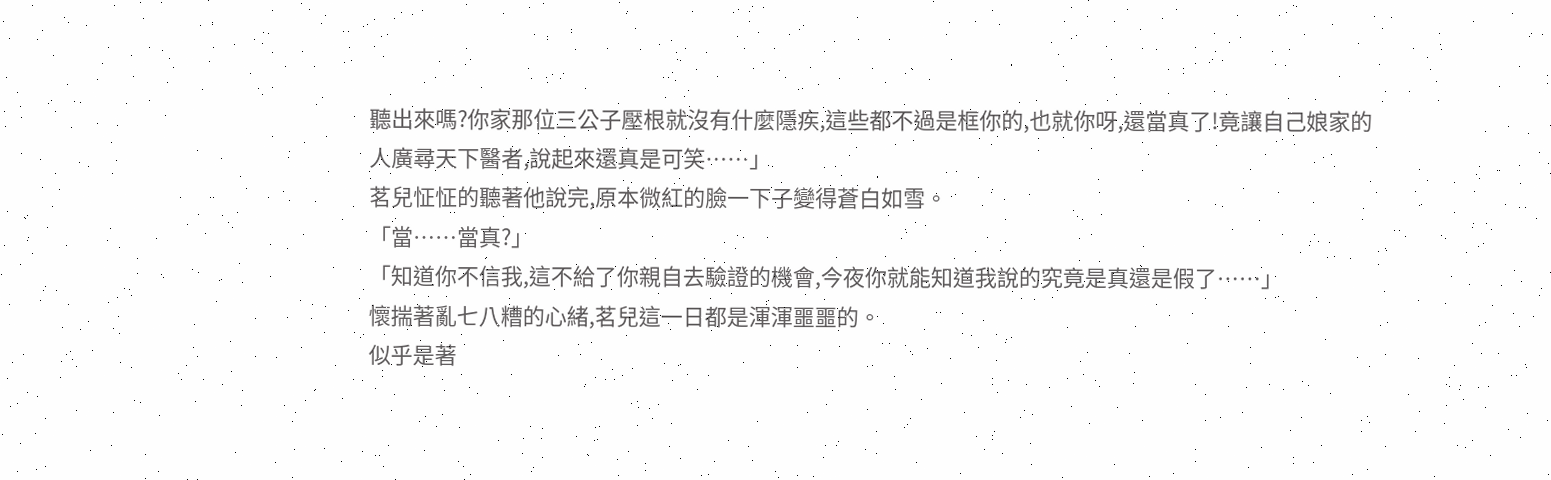聽出來嗎?你家那位三公子壓根就沒有什麼隱疾,這些都不過是框你的,也就你呀,還當真了!竟讓自己娘家的人廣尋天下醫者,說起來還真是可笑……」
茗兒怔怔的聽著他說完,原本微紅的臉一下子變得蒼白如雪。
「當……當真?」
「知道你不信我,這不給了你親自去驗證的機會,今夜你就能知道我說的究竟是真還是假了……」
懷揣著亂七八糟的心緒,茗兒這一日都是渾渾噩噩的。
似乎是著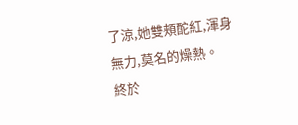了涼,她雙頰酡紅,渾身無力,莫名的燥熱。
終於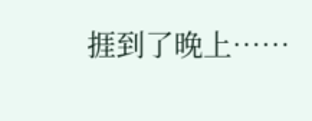捱到了晚上……